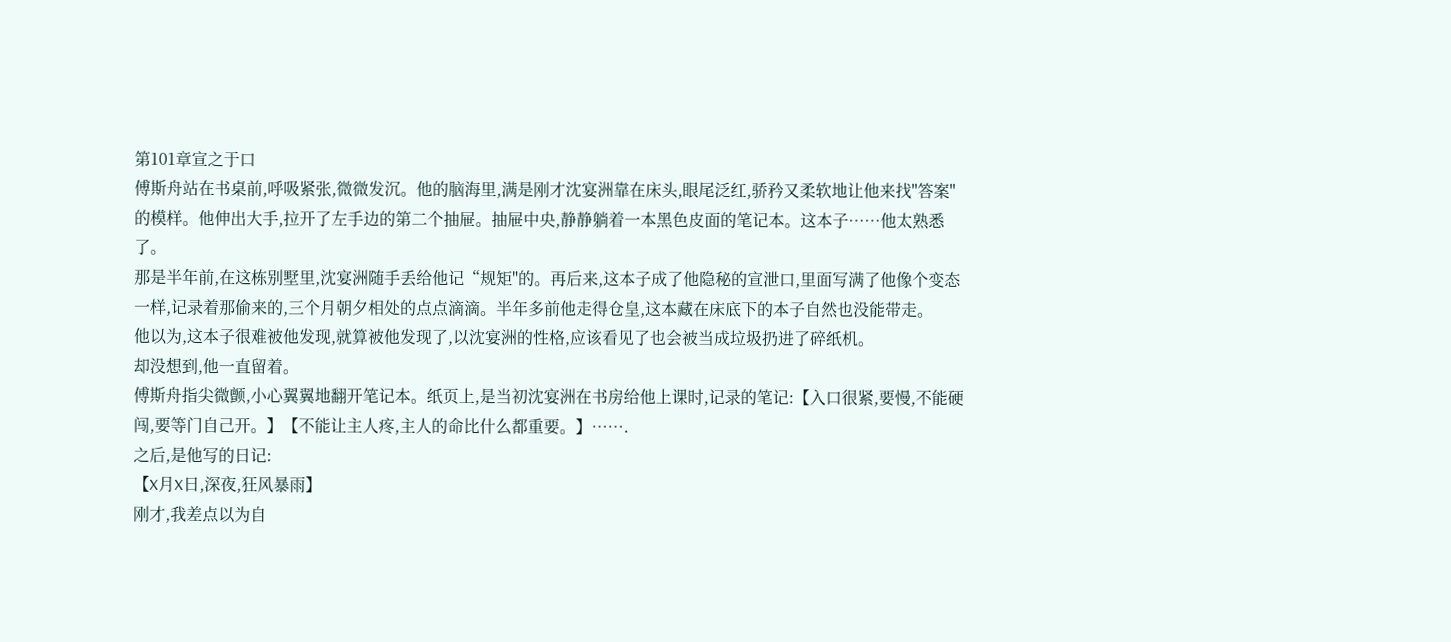第101章宣之于口
傅斯舟站在书桌前,呼吸紧张,微微发沉。他的脑海里,满是刚才沈宴洲靠在床头,眼尾泛红,骄矜又柔软地让他来找"答案"的模样。他伸出大手,拉开了左手边的第二个抽屉。抽屉中央,静静躺着一本黑色皮面的笔记本。这本子……他太熟悉了。
那是半年前,在这栋别墅里,沈宴洲随手丢给他记“规矩"的。再后来,这本子成了他隐秘的宣泄口,里面写满了他像个变态一样,记录着那偷来的,三个月朝夕相处的点点滴滴。半年多前他走得仓皇,这本藏在床底下的本子自然也没能带走。
他以为,这本子很难被他发现,就算被他发现了,以沈宴洲的性格,应该看见了也会被当成垃圾扔进了碎纸机。
却没想到,他一直留着。
傅斯舟指尖微颤,小心翼翼地翻开笔记本。纸页上,是当初沈宴洲在书房给他上课时,记录的笔记:【入口很紧,要慢,不能硬闯,要等门自己开。】【不能让主人疼,主人的命比什么都重要。】…….
之后,是他写的日记:
【X月X日,深夜,狂风暴雨】
刚才,我差点以为自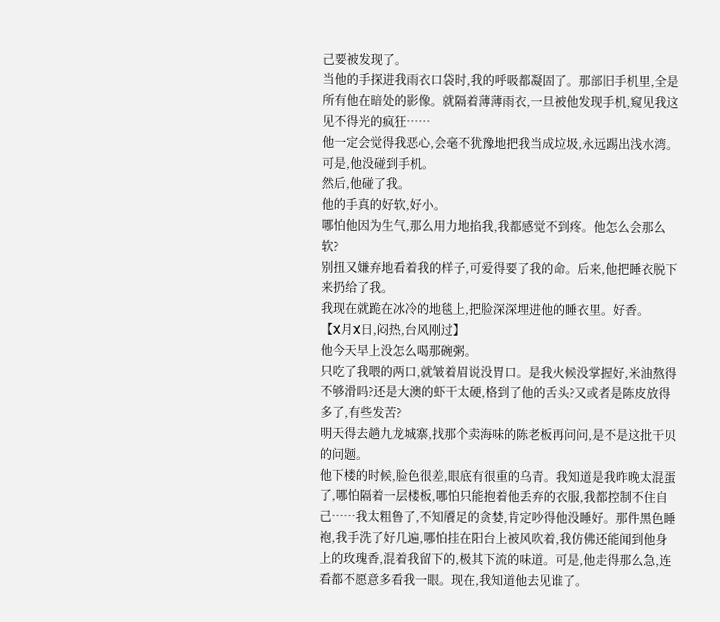己要被发现了。
当他的手探进我雨衣口袋时,我的呼吸都凝固了。那部旧手机里,全是所有他在暗处的影像。就隔着薄薄雨衣,一旦被他发现手机,窥见我这见不得光的疯狂……
他一定会觉得我恶心,会毫不犹豫地把我当成垃圾,永远踢出浅水湾。可是,他没碰到手机。
然后,他碰了我。
他的手真的好软,好小。
哪怕他因为生气,那么用力地掐我,我都感觉不到疼。他怎么会那么软?
别扭又嫌弃地看着我的样子,可爱得要了我的命。后来,他把睡衣脱下来扔给了我。
我现在就跪在冰冷的地毯上,把脸深深埋进他的睡衣里。好香。
【X月X日,闷热,台风刚过】
他今天早上没怎么喝那碗粥。
只吃了我喂的两口,就皱着眉说没胃口。是我火候没掌握好,米油熬得不够滑吗?还是大澳的虾干太硬,格到了他的舌头?又或者是陈皮放得多了,有些发苦?
明天得去趟九龙城寨,找那个卖海味的陈老板再问问,是不是这批干贝的问题。
他下楼的时候,脸色很差,眼底有很重的乌青。我知道是我昨晚太混蛋了,哪怕隔着一层楼板,哪怕只能抱着他丢弃的衣服,我都控制不住自己……我太粗鲁了,不知餍足的贪婪,肯定吵得他没睡好。那件黑色睡袍,我手洗了好几遍,哪怕挂在阳台上被风吹着,我仿佛还能闻到他身上的玫瑰香,混着我留下的,极其下流的味道。可是,他走得那么急,连看都不愿意多看我一眼。现在,我知道他去见谁了。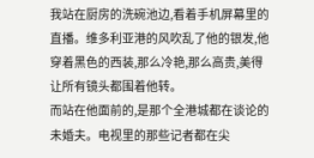我站在厨房的洗碗池边,看着手机屏幕里的直播。维多利亚港的风吹乱了他的银发,他穿着黑色的西装,那么冷艳,那么高贵,美得让所有镜头都围着他转。
而站在他面前的,是那个全港城都在谈论的未婚夫。电视里的那些记者都在尖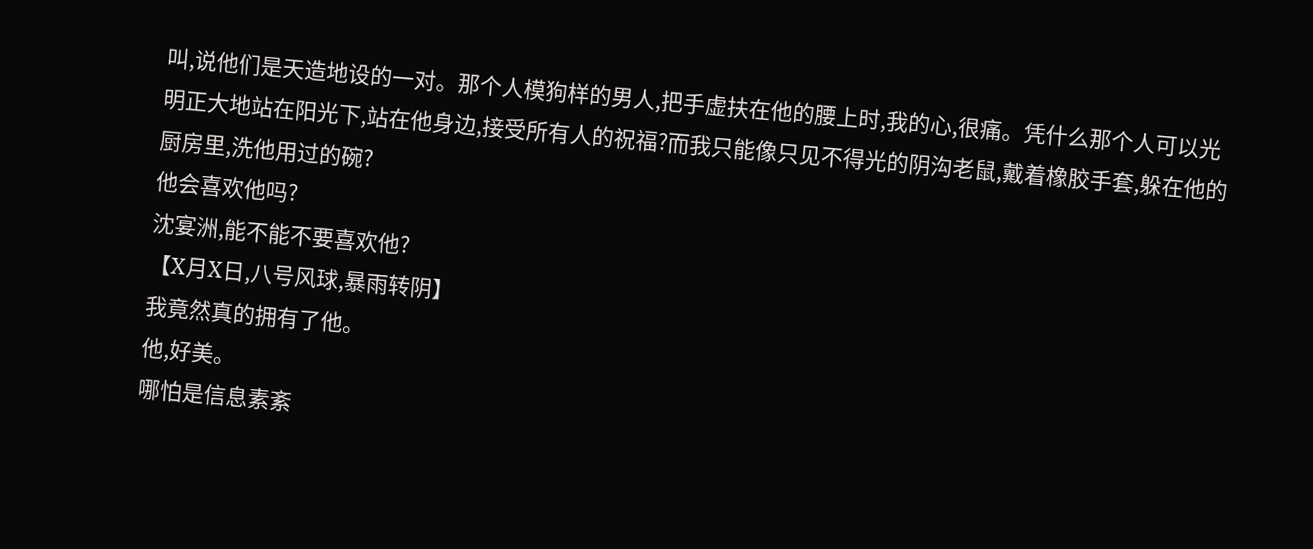叫,说他们是天造地设的一对。那个人模狗样的男人,把手虚扶在他的腰上时,我的心,很痛。凭什么那个人可以光明正大地站在阳光下,站在他身边,接受所有人的祝福?而我只能像只见不得光的阴沟老鼠,戴着橡胶手套,躲在他的厨房里,洗他用过的碗?
他会喜欢他吗?
沈宴洲,能不能不要喜欢他?
【X月X日,八号风球,暴雨转阴】
我竟然真的拥有了他。
他,好美。
哪怕是信息素紊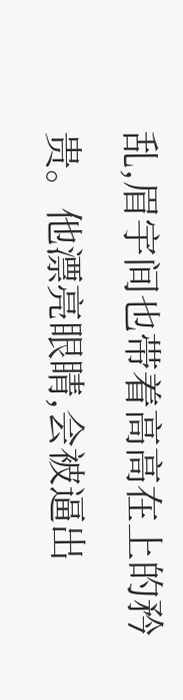乱,眉宇间也带着高高在上的矜贵。他漂亮眼睛,会被逼出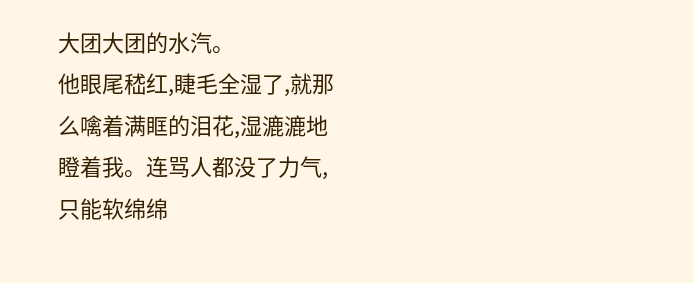大团大团的水汽。
他眼尾嵇红,睫毛全湿了,就那么噙着满眶的泪花,湿漉漉地瞪着我。连骂人都没了力气,只能软绵绵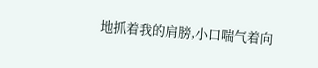地抓着我的肩膀,小口喘气着向